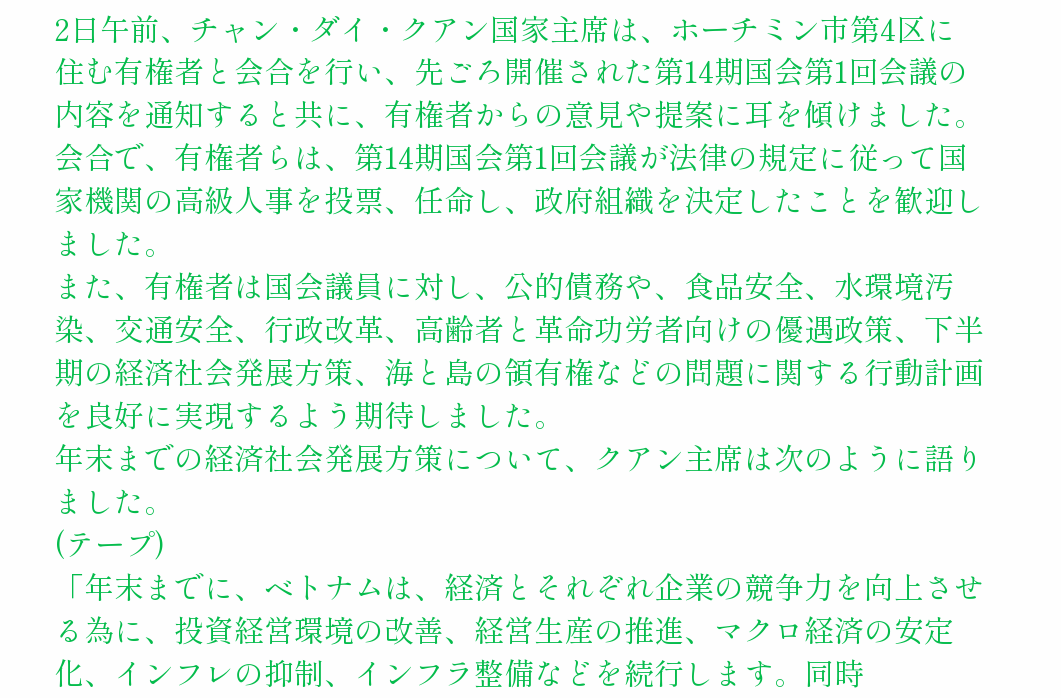2日午前、チャン・ダイ・クアン国家主席は、ホーチミン市第4区に住む有権者と会合を行い、先ごろ開催された第14期国会第1回会議の内容を通知すると共に、有権者からの意見や提案に耳を傾けました。
会合で、有権者らは、第14期国会第1回会議が法律の規定に従って国家機関の高級人事を投票、任命し、政府組織を決定したことを歓迎しました。
また、有権者は国会議員に対し、公的債務や、食品安全、水環境汚染、交通安全、行政改革、高齢者と革命功労者向けの優遇政策、下半期の経済社会発展方策、海と島の領有権などの問題に関する行動計画を良好に実現するよう期待しました。
年末までの経済社会発展方策について、クアン主席は次のように語りました。
(テープ)
「年末までに、ベトナムは、経済とそれぞれ企業の競争力を向上させる為に、投資経営環境の改善、経営生産の推進、マクロ経済の安定化、インフレの抑制、インフラ整備などを続行します。同時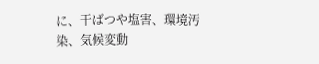に、干ばつや塩害、環境汚染、気候変動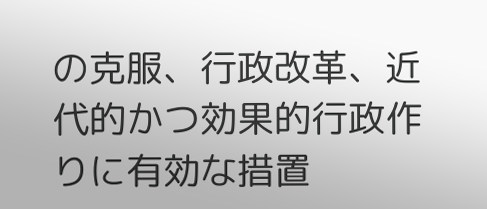の克服、行政改革、近代的かつ効果的行政作りに有効な措置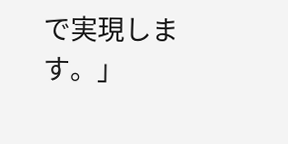で実現します。」